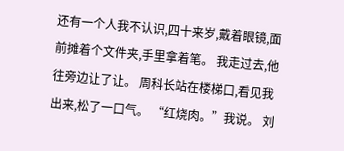还有一个人我不认识,四十来岁,戴着眼镜,面前摊着个文件夹,手里拿着笔。 我走过去,他往旁边让了让。 周科长站在楼梯口,看见我出来,松了一口气。 “红烧肉。”我说。 刘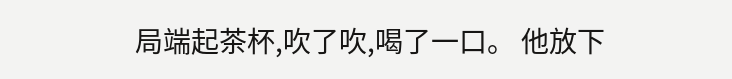局端起茶杯,吹了吹,喝了一口。 他放下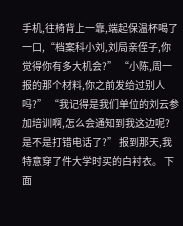手机,往椅背上一靠,端起保温杯喝了一口,“档案科小刘,刘局亲侄子,你觉得你有多大机会?” “小陈,周一报的那个材料,你之前发给过别人吗?” “我记得是我们单位的刘云参加培训啊,怎么会通知到我这边呢?是不是打错电话了?” 报到那天,我特意穿了件大学时买的白衬衣。 下面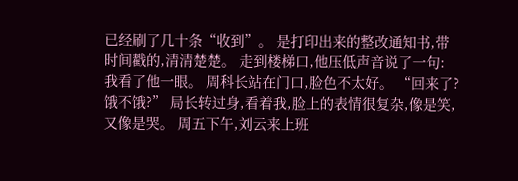已经刷了几十条“收到”。 是打印出来的整改通知书,带时间戳的,清清楚楚。 走到楼梯口,他压低声音说了一句: 我看了他一眼。 周科长站在门口,脸色不太好。 “回来了?饿不饿?” 局长转过身,看着我,脸上的表情很复杂,像是笑,又像是哭。 周五下午,刘云来上班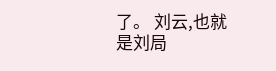了。 刘云,也就是刘局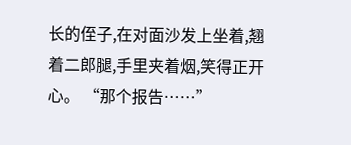长的侄子,在对面沙发上坐着,翘着二郎腿,手里夹着烟,笑得正开心。 “那个报告……”